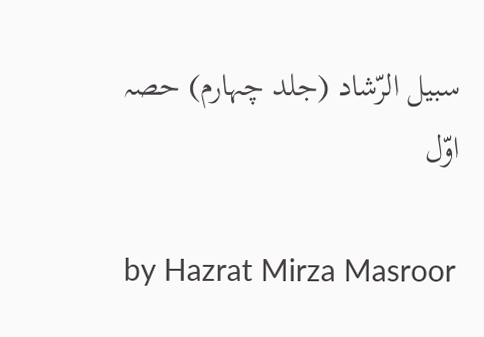سبیل الرّشاد (جلد چہارم) حصہ اوّل

by Hazrat Mirza Masroor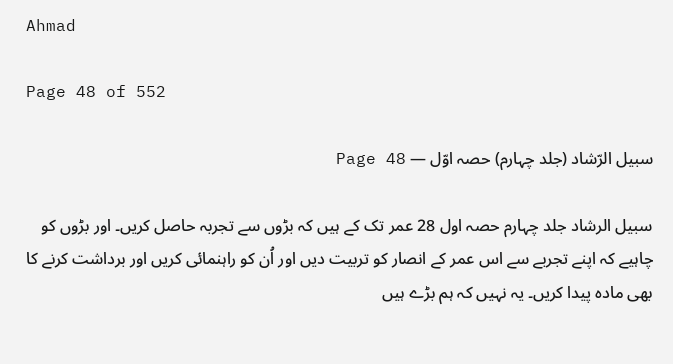Ahmad

Page 48 of 552

سبیل الرّشاد (جلد چہارم) حصہ اوّل — Page 48

سبیل الرشاد جلد چہارم حصہ اول 28 عمر تک کے ہیں کہ بڑوں سے تجربہ حاصل کریں۔ اور بڑوں کو چاہیے کہ اپنے تجربے سے اس عمر کے انصار کو تربیت دیں اور اُن کو راہنمائی کریں اور برداشت کرنے کا بھی مادہ پیدا کریں۔ یہ نہیں کہ ہم بڑے ہیں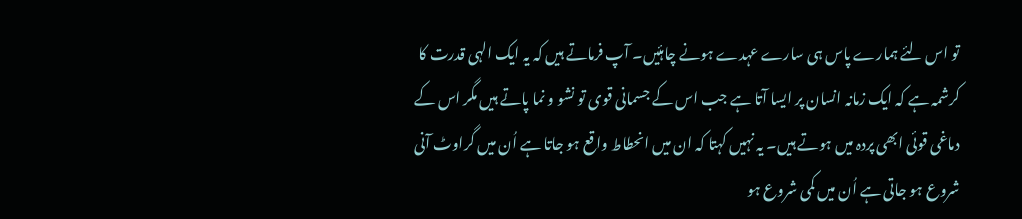تو اس لئے ہمارے پاس ہی سارے عہدے ہونے چاہئیں۔ آپ فرماتے ہیں کہ یہ ایک الہی قدرت کا کرشمہ ہے کہ ایک زمانہ انسان پر ایسا آتا ہے جب اس کے جسمانی قوی تو نشو و نما پاتے ہیں مگر اس کے دماغی قوئی ابھی پردہ میں ہوتے ہیں۔ یہ نہیں کہتا کہ ان میں انحطاط واقع ہو جاتا ہے اُن میں گراوٹ آنی شروع ہو جاتی ہے اُن میں کمی شروع ہو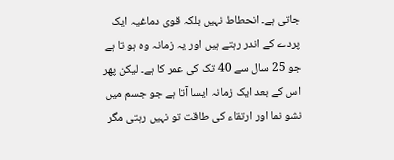جاتی ہے۔ انحطاط نہیں بلکہ قوی دماغیہ ایک پردے کے اندر رہتے ہیں اور یہ زمانہ وہ ہو تا ہے جو 25 سال سے 40 تک کی عمر کا ہے۔ لیکن پھر اس کے بعد ایک زمانہ ایسا آتا ہے جو جسم میں نشو نما اور ارتقاء کی طاقت تو نہیں رہتی مگر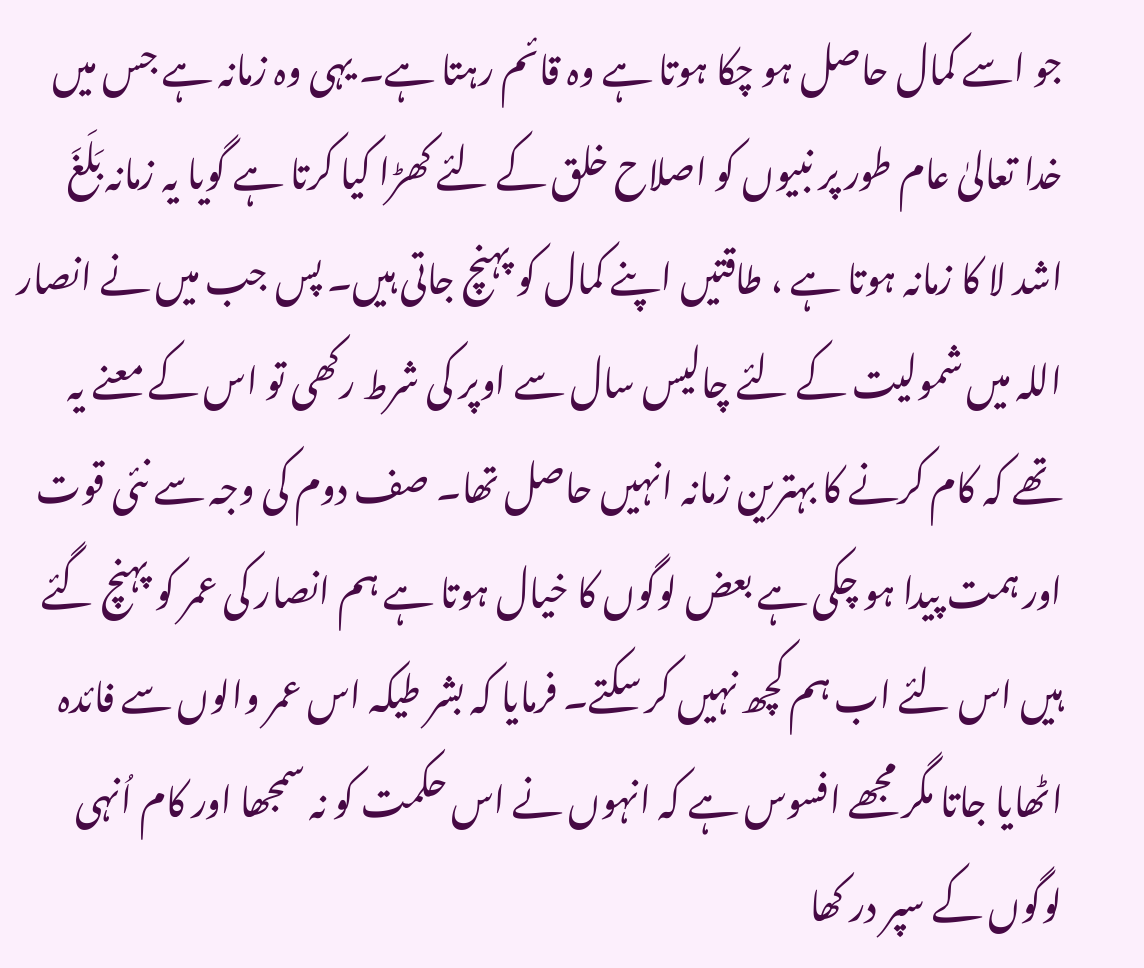جو اسے کمال حاصل ہو چکا ہوتا ہے وہ قائم رہتا ہے۔ یہی وہ زمانہ ہے جس میں خدا تعالیٰ عام طور پر نبیوں کو اصلاح خلق کے لئے کھڑا کیا کرتا ہے گویا یہ زمانہ بَلَغَ اشد لا کا زمانہ ہوتا ہے ، طاقتیں اپنے کمال کو پہنچ جاتی ہیں۔ پس جب میں نے انصار اللہ میں شمولیت کے لئے چالیس سال سے اوپر کی شرط رکھی تو اس کے معنے یہ تھے کہ کام کرنے کا بہترین زمانہ انہیں حاصل تھا۔ صف دوم کی وجہ سے نئی قوت اور ہمت پیدا ہو چکی ہے بعض لوگوں کا خیال ہوتا ہے ہم انصار کی عمر کو پہنچ گئے ہیں اس لئے اب ہم کچھ نہیں کر سکتے۔ فرمایا کہ بشر طیکہ اس عمر والوں سے فائدہ اٹھایا جاتا مگر مجھے افسوس ہے کہ انہوں نے اس حکمت کو نہ سمجھا اور کام اُنہی لوگوں کے سپر در کھا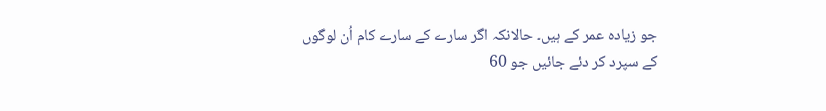جو زیادہ عمر کے ہیں۔ حالانکہ اگر سارے کے سارے کام اُن لوگوں کے سپرد کر دئے جائیں جو 60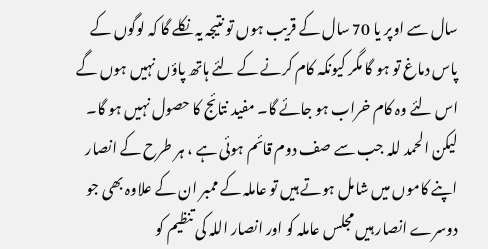سال سے اوپر یا 70 سال کے قریب ہوں تو نتیجہ یہ نکلے گا کہ لوگوں کے پاس دماغ تو ہو گا مگر کیونکہ کام کرنے کے لئے ہاتھ پاؤں نہیں ہوں گے اس لئے وہ کام خراب ہو جائے گا۔ مفید نتائج کا حصول نہیں ہو گا۔ لیکن الحمد للہ جب سے صف دوم قائم ہوئی ہے ، ہر طرح کے انصار اپنے کاموں میں شامل ہوتے ہیں تو عاملہ کے ممبر ان کے علاوہ بھی جو دوسرے انصار ہیں مجلس عاملہ کو اور انصار اللہ کی تنظیم کو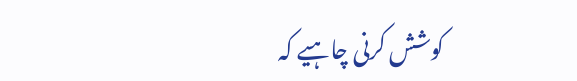کوشش کرنی چاہیے کہ